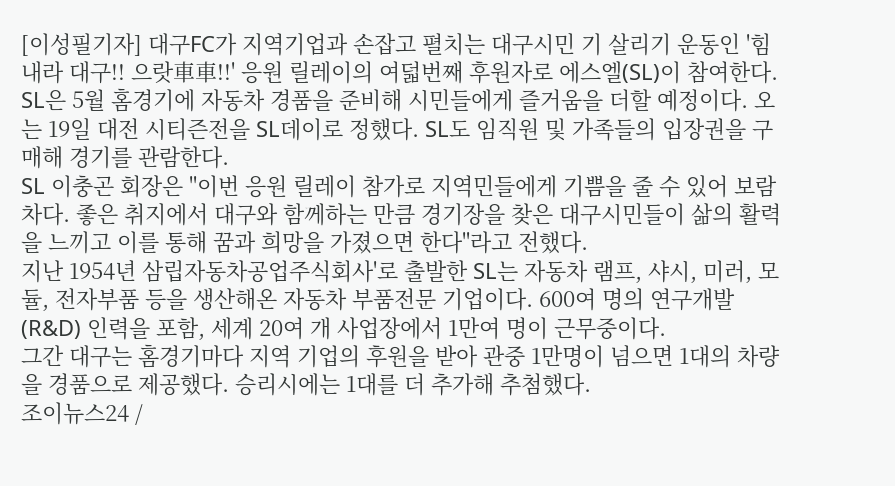[이성필기자] 대구FC가 지역기업과 손잡고 펼치는 대구시민 기 살리기 운동인 '힘내라 대구!! 으랏車車!!' 응원 릴레이의 여덟번째 후원자로 에스엘(SL)이 참여한다.
SL은 5월 홈경기에 자동차 경품을 준비해 시민들에게 즐거움을 더할 예정이다. 오는 19일 대전 시티즌전을 SL데이로 정했다. SL도 임직원 및 가족들의 입장권을 구매해 경기를 관람한다.
SL 이충곤 회장은 "이번 응원 릴레이 참가로 지역민들에게 기쁨을 줄 수 있어 보람차다. 좋은 취지에서 대구와 함께하는 만큼 경기장을 찾은 대구시민들이 삶의 활력을 느끼고 이를 통해 꿈과 희망을 가졌으면 한다"라고 전했다.
지난 1954년 삼립자동차공업주식회사'로 출발한 SL는 자동차 램프, 샤시, 미러, 모듈, 전자부품 등을 생산해온 자동차 부품전문 기업이다. 600여 명의 연구개발(R&D) 인력을 포함, 세계 20여 개 사업장에서 1만여 명이 근무중이다.
그간 대구는 홈경기마다 지역 기업의 후원을 받아 관중 1만명이 넘으면 1대의 차량을 경품으로 제공했다. 승리시에는 1대를 더 추가해 추첨했다.
조이뉴스24 /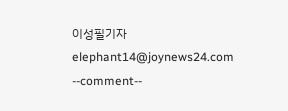이성필기자 elephant14@joynews24.com
--comment--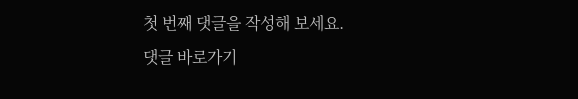첫 번째 댓글을 작성해 보세요.
댓글 바로가기